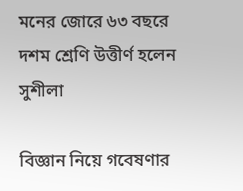মনের জোরে ৬৩ বছরে দশম শ্রেণি উত্তীর্ণ হলেন সুশীলা

বিজ্ঞান নিয়ে গবেষণার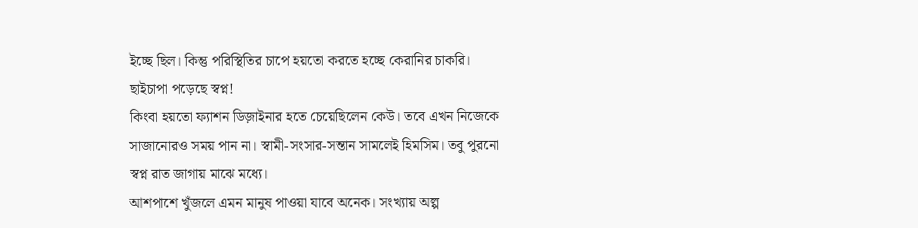ইচ্ছে ছিল। কিন্তু পরিস্থিতির চাপে হয়তো করতে হচ্ছে কেরানির চাকরি। ছাইচাপা পড়েছে স্বপ্ন!
কিংবা হয়তো ফ্যাশন ডিজ়াইনার হতে চেয়েছিলেন কেউ। তবে এখন নিজেকে সাজানোরও সময় পান না। স্বামী-সংসার-সন্তান সামলেই হিমসিম। তবু পুরনো স্বপ্ন রাত জাগায় মাঝে মধ্যে।
আশপাশে খুঁজলে এমন মানুষ পাওয়া যাবে অনেক। সংখ্যায় অল্প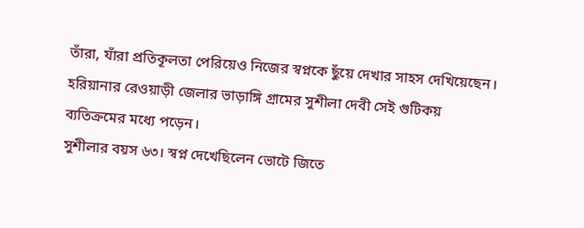তাঁরা, যাঁরা প্রতিকূলতা পেরিয়েও নিজের স্বপ্নকে ছুঁয়ে দেখার সাহস দেখিয়েছেন। হরিয়ানার রেওয়াড়ী জেলার ভাড়াঙ্গি গ্রামের সুশীলা দেবী সেই গুটিকয় ব্যতিক্রমের মধ্যে পড়েন।
সুশীলার বয়স ৬৩। স্বপ্ন দেখেছিলেন ভোটে জিতে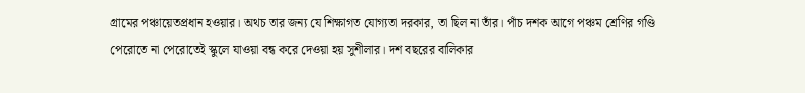গ্রামের পঞ্চায়েতপ্রধান হওয়ার। অথচ তার জন্য যে শিক্ষাগত যোগ্যতা দরকার, তা ছিল না তাঁর। পাঁচ দশক আগে পঞ্চম শ্রেণির গণ্ডি পেরোতে না পেরোতেই স্কুলে যাওয়া বন্ধ করে দেওয়া হয় সুশীলার। দশ বছরের বালিকার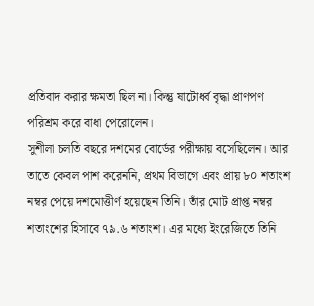প্রতিবাদ করার ক্ষমতা ছিল না। কিন্তু ষাটোর্ধ্ব বৃদ্ধা প্রাণপণ পরিশ্রম করে বাধা পেরোলেন।
সুশীলা চলতি বছরে দশমের বোর্ডের পরীক্ষায় বসেছিলেন। আর তাতে কেবল পাশ করেননি, প্রথম বিভাগে এবং প্রায় ৮০ শতাংশ নম্বর পেয়ে দশমোত্তীর্ণ হয়েছেন তিনি। তাঁর মোট প্রাপ্ত নম্বর শতাংশের হিসাবে ৭৯.৬ শতাংশ। এর মধ্যে ইংরেজিতে তিনি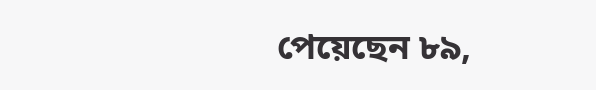পেয়েছেন ৮৯,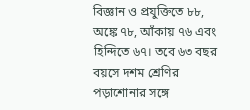বিজ্ঞান ও প্রযুক্তিতে ৮৮, অঙ্কে ৭৮, আঁকায় ৭৬ এবং হিন্দিতে ৬৭। তবে ৬৩ বছর বয়সে দশম শ্রেণির পড়াশোনার সঙ্গে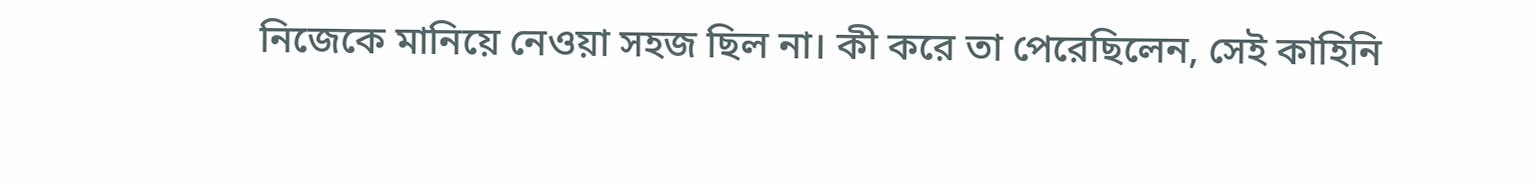নিজেকে মানিয়ে নেওয়া সহজ ছিল না। কী করে তা পেরেছিলেন, সেই কাহিনি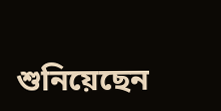শুনিয়েছেন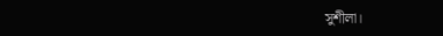সুশীলা।